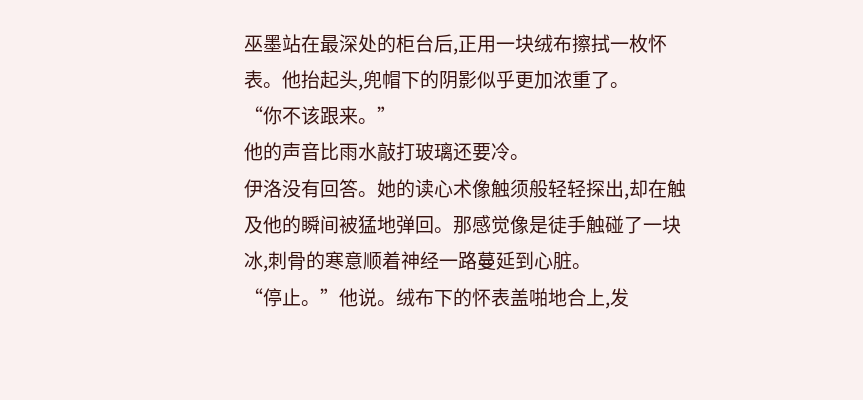巫墨站在最深处的柜台后,正用一块绒布擦拭一枚怀表。他抬起头,兜帽下的阴影似乎更加浓重了。
“你不该跟来。”
他的声音比雨水敲打玻璃还要冷。
伊洛没有回答。她的读心术像触须般轻轻探出,却在触及他的瞬间被猛地弹回。那感觉像是徒手触碰了一块冰,刺骨的寒意顺着神经一路蔓延到心脏。
“停止。”他说。绒布下的怀表盖啪地合上,发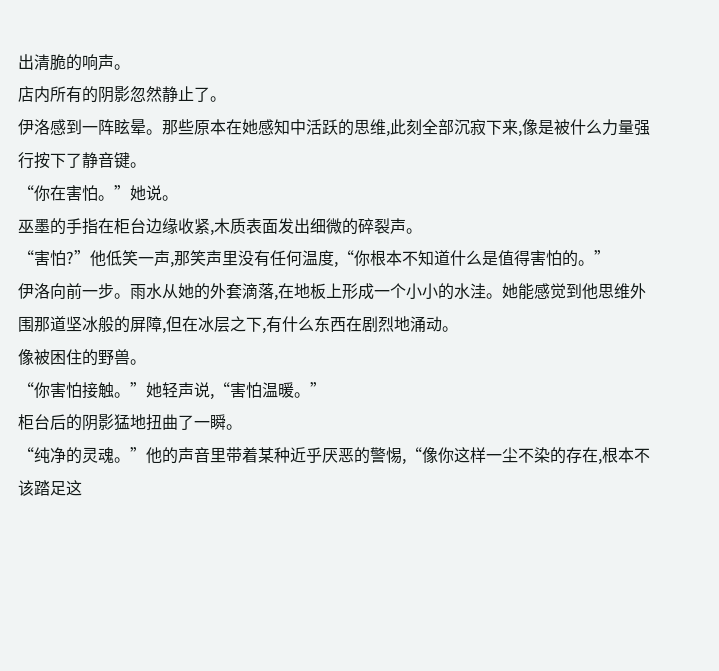出清脆的响声。
店内所有的阴影忽然静止了。
伊洛感到一阵眩晕。那些原本在她感知中活跃的思维,此刻全部沉寂下来,像是被什么力量强行按下了静音键。
“你在害怕。”她说。
巫墨的手指在柜台边缘收紧,木质表面发出细微的碎裂声。
“害怕?”他低笑一声,那笑声里没有任何温度,“你根本不知道什么是值得害怕的。”
伊洛向前一步。雨水从她的外套滴落,在地板上形成一个小小的水洼。她能感觉到他思维外围那道坚冰般的屏障,但在冰层之下,有什么东西在剧烈地涌动。
像被困住的野兽。
“你害怕接触。”她轻声说,“害怕温暖。”
柜台后的阴影猛地扭曲了一瞬。
“纯净的灵魂。”他的声音里带着某种近乎厌恶的警惕,“像你这样一尘不染的存在,根本不该踏足这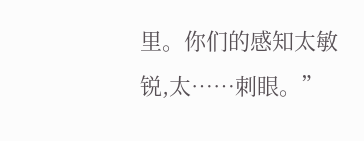里。你们的感知太敏锐,太……刺眼。”